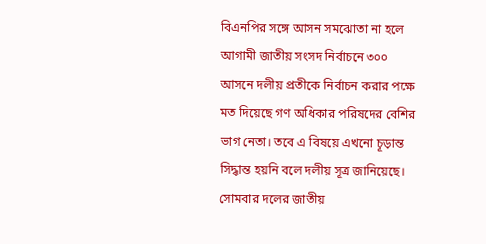বিএনপির সঙ্গে আসন সমঝোতা না হলে আগামী জাতীয় সংসদ নির্বাচনে ৩০০ আসনে দলীয় প্রতীকে নির্বাচন করার পক্ষে মত দিয়েছে গণ অধিকার পরিষদের বেশির ভাগ নেতা। তবে এ বিষয়ে এখনো চূড়ান্ত সিদ্ধান্ত হয়নি বলে দলীয় সূত্র জানিয়েছে।
সোমবার দলের জাতীয়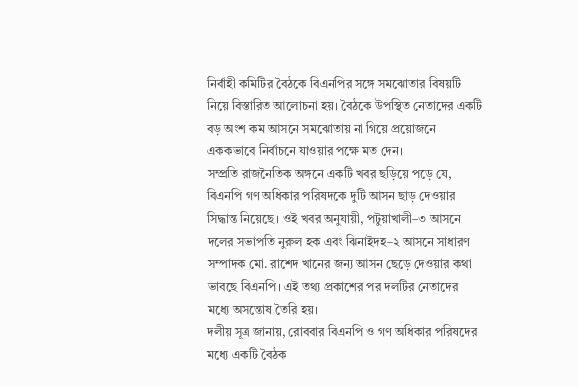নির্বাহী কমিটির বৈঠকে বিএনপির সঙ্গে সমঝোতার বিষয়টি নিয়ে বিস্তারিত আলোচনা হয়। বৈঠকে উপস্থিত নেতাদের একটি বড় অংশ কম আসনে সমঝোতায় না গিয়ে প্রয়োজনে এককভাবে নির্বাচনে যাওয়ার পক্ষে মত দেন।
সম্প্রতি রাজনৈতিক অঙ্গনে একটি খবর ছড়িয়ে পড়ে যে, বিএনপি গণ অধিকার পরিষদকে দুটি আসন ছাড় দেওয়ার সিদ্ধান্ত নিয়েছে। ওই খবর অনুযায়ী, পটুয়াখালী–৩ আসনে দলের সভাপতি নুরুল হক এবং ঝিনাইদহ–২ আসনে সাধারণ সম্পাদক মো. রাশেদ খানের জন্য আসন ছেড়ে দেওয়ার কথা ভাবছে বিএনপি। এই তথ্য প্রকাশের পর দলটির নেতাদের মধ্যে অসন্তোষ তৈরি হয়।
দলীয় সূত্র জানায়, রোববার বিএনপি ও গণ অধিকার পরিষদের মধ্যে একটি বৈঠক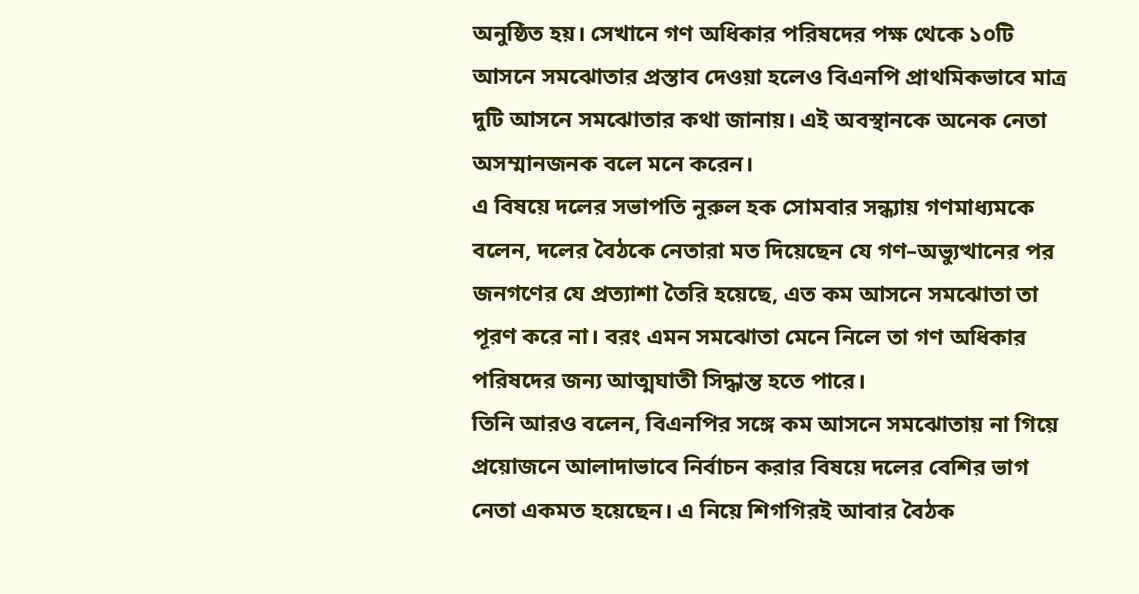অনুষ্ঠিত হয়। সেখানে গণ অধিকার পরিষদের পক্ষ থেকে ১০টি আসনে সমঝোতার প্রস্তাব দেওয়া হলেও বিএনপি প্রাথমিকভাবে মাত্র দুটি আসনে সমঝোতার কথা জানায়। এই অবস্থানকে অনেক নেতা অসম্মানজনক বলে মনে করেন।
এ বিষয়ে দলের সভাপতি নুরুল হক সোমবার সন্ধ্যায় গণমাধ্যমকে বলেন, দলের বৈঠকে নেতারা মত দিয়েছেন যে গণ–অভ্যুত্থানের পর জনগণের যে প্রত্যাশা তৈরি হয়েছে, এত কম আসনে সমঝোতা তা পূরণ করে না। বরং এমন সমঝোতা মেনে নিলে তা গণ অধিকার পরিষদের জন্য আত্মঘাতী সিদ্ধান্ত হতে পারে।
তিনি আরও বলেন, বিএনপির সঙ্গে কম আসনে সমঝোতায় না গিয়ে প্রয়োজনে আলাদাভাবে নির্বাচন করার বিষয়ে দলের বেশির ভাগ নেতা একমত হয়েছেন। এ নিয়ে শিগগিরই আবার বৈঠক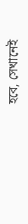হবে, সেখানেই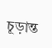চূড়ান্ত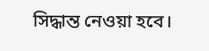সিদ্ধান্ত নেওয়া হবে।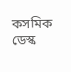কসমিক ডেস্ক